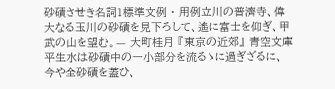砂磧させき名詞1標準文例 · 用例立川の普濟寺、偉大なる玉川の砂磧を見下ろして、遙に富士を仰ぎ、甲武の山を望む。— 大町桂月 『東京の近郊』 青空文庫平生水は砂磧中の一小部分を流るゝに過ぎざるに、今や全砂磧を蓋ひ、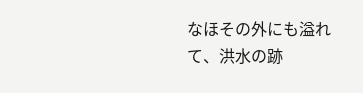なほその外にも溢れて、洪水の跡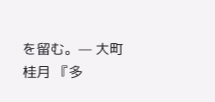を留む。— 大町桂月 『多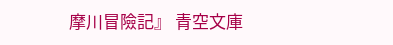摩川冒險記』 青空文庫